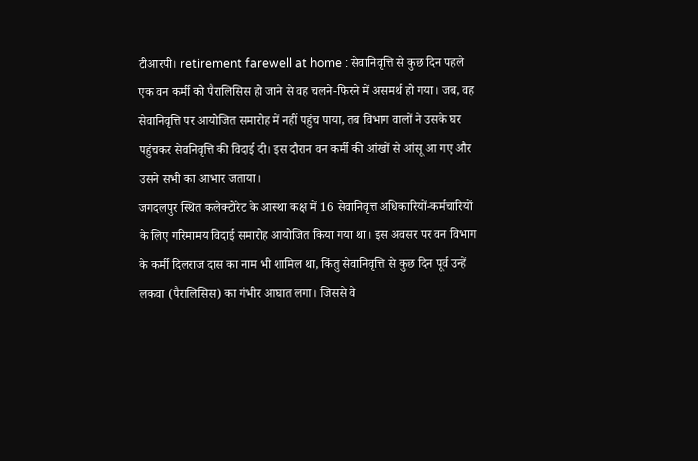टीआरपी। retirement farewell at home : सेवानिवृत्ति से कुछ दिन पहले एक वन कर्मी को पैरालिसिस हो जाने से वह चलने-फिरने में असमर्थ हो गया। जब, वह सेवानिवृत्ति पर आयोजित समारोह में नहीं पहुंच पाया, तब विभाग वालों ने उसके घर पहुंचकर सेवनिवृत्ति की विदाई दी। इस दौरान वन कर्मी की आंखों से आंसू आ गए और उसने सभी का आभार जताया।
जगदलपुर स्थित कलेक्टोरेट के आस्था कक्ष में 16 सेवानिवृत्त अधिकारियों-कर्मचारियों के लिए गरिमामय विदाई समारोह आयोजित किया गया था। इस अवसर पर वन विभाग के कर्मी दिलराज दास का नाम भी शामिल था, किंतु सेवानिवृत्ति से कुछ दिन पूर्व उन्हें लकवा (पैरालिसिस) का गंभीर आघात लगा। जिससे वे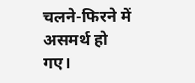चलने-फिरने में असमर्थ हो गए।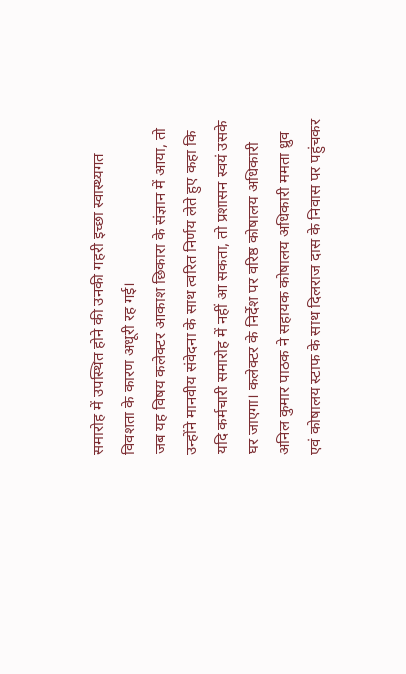समारोह में उपस्थित होने की उनकी गहरी इच्छा स्वास्थ्यगत विवशता के कारण अधूरी रह गई।
जब यह विषय कलेक्टर आकाश छिकारा के संज्ञान में आया, तो उन्होंने मानवीय संवेदना के साथ त्वरित निर्णय लेते हुए कहा कि यदि कर्मचारी समारोह में नहीं आ सकता, तो प्रशासन स्वयं उसके घर जाएगा। कलेक्टर के निर्देश पर वरिष्ठ कोषालय अधिकारी अनिल कुमार पाठक ने सहायक कोषालय अधिकारी ममता ध्रुव एवं कोषालय स्टाफ के साथ दिलराज दास के निवास पर पहुंचकर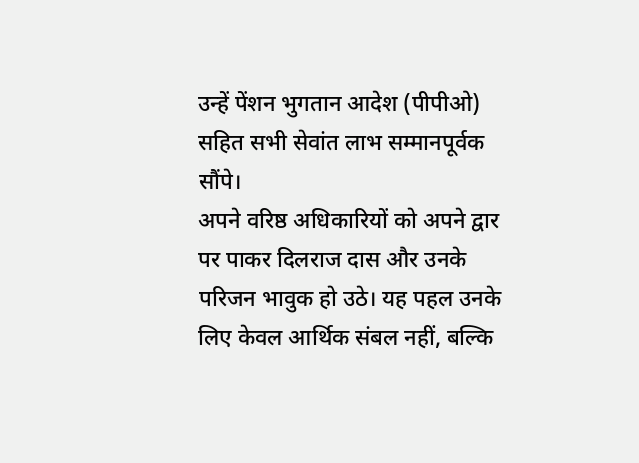उन्हें पेंशन भुगतान आदेश (पीपीओ) सहित सभी सेवांत लाभ सम्मानपूर्वक सौंपे।
अपने वरिष्ठ अधिकारियों को अपने द्वार पर पाकर दिलराज दास और उनके परिजन भावुक हो उठे। यह पहल उनके लिए केवल आर्थिक संबल नहीं, बल्कि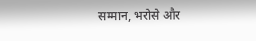सम्मान, भरोसे और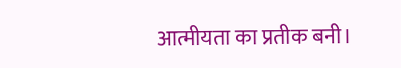आत्मीयता का प्रतीक बनी।